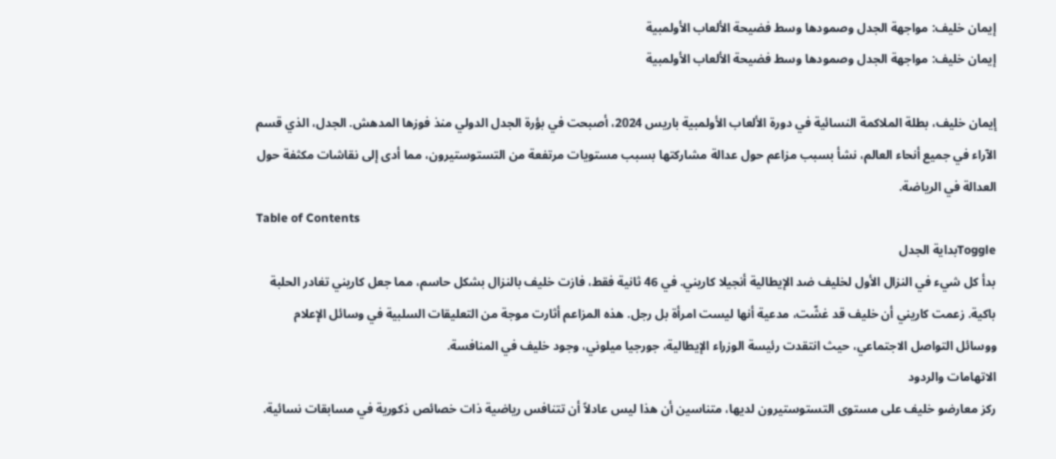إيمان خليف: مواجهة الجدل وصمودها وسط فضيحة الألعاب الأولمبية
إيمان خليف: مواجهة الجدل وصمودها وسط فضيحة الألعاب الأولمبية

إيمان خليف، بطلة الملاكمة النسائية في دورة الألعاب الأولمبية باريس 2024، أصبحت في بؤرة الجدل الدولي منذ فوزها المدهش. الجدل، الذي قسم الآراء في جميع أنحاء العالم، نشأ بسبب مزاعم حول عدالة مشاركتها بسبب مستويات مرتفعة من التستوستيرون، مما أدى إلى نقاشات مكثفة حول العدالة في الرياضة.
Table of Contents
Toggleبداية الجدل
بدأ كل شيء في النزال الأول لخليف ضد الإيطالية أنجيلا كاريني. في 46 ثانية فقط، فازت خليف بالنزال بشكل حاسم، مما جعل كاريني تغادر الحلبة باكية. زعمت كاريني أن خليف قد غشّت، مدعية أنها ليست امرأة بل رجل. هذه المزاعم أثارت موجة من التعليقات السلبية في وسائل الإعلام ووسائل التواصل الاجتماعي، حيث انتقدت رئيسة الوزراء الإيطالية، جورجيا ميلوني، وجود خليف في المنافسة.
الاتهامات والردود
ركز معارضو خليف على مستوى التستوستيرون لديها، متناسين أن هذا ليس عادلاً أن تتنافس رياضية ذات خصائص ذكورية في مسابقات نسائية.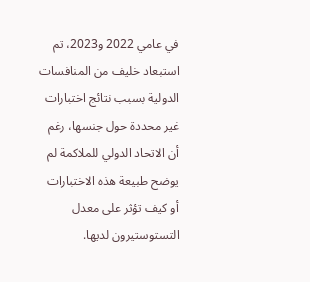في عامي 2022 و2023، تم استبعاد خليف من المنافسات الدولية بسبب نتائج اختبارات غير محددة حول جنسها، رغم أن الاتحاد الدولي للملاكمة لم يوضح طبيعة هذه الاختبارات أو كيف تؤثر على معدل التستوستيرون لديها.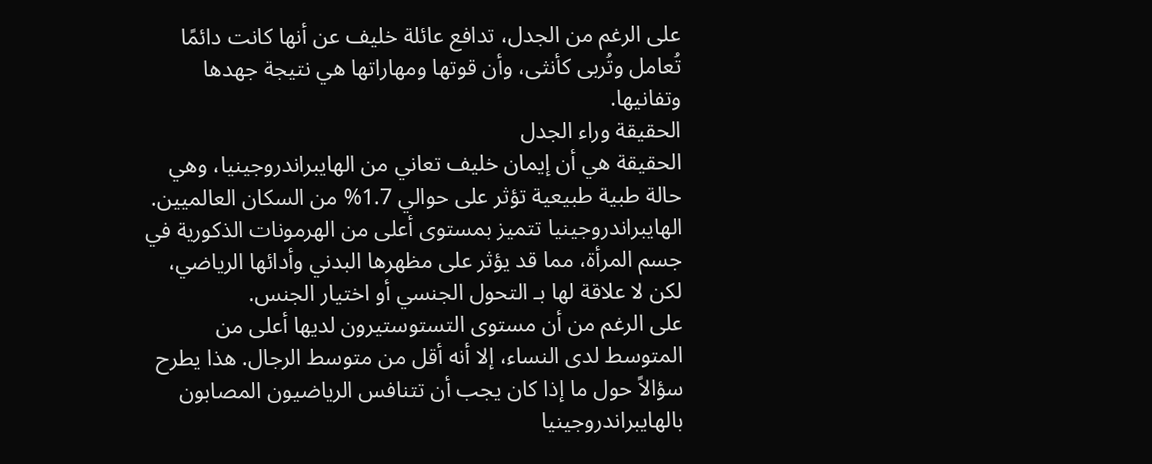على الرغم من الجدل، تدافع عائلة خليف عن أنها كانت دائمًا تُعامل وتُربى كأنثى، وأن قوتها ومهاراتها هي نتيجة جهدها وتفانيها.
الحقيقة وراء الجدل
الحقيقة هي أن إيمان خليف تعاني من الهايبراندروجينيا، وهي حالة طبية طبيعية تؤثر على حوالي 1.7% من السكان العالميين. الهايبراندروجينيا تتميز بمستوى أعلى من الهرمونات الذكورية في جسم المرأة، مما قد يؤثر على مظهرها البدني وأدائها الرياضي، لكن لا علاقة لها بـ التحول الجنسي أو اختيار الجنس.
على الرغم من أن مستوى التستوستيرون لديها أعلى من المتوسط لدى النساء، إلا أنه أقل من متوسط الرجال. هذا يطرح سؤالاً حول ما إذا كان يجب أن تتنافس الرياضيون المصابون بالهايبراندروجينيا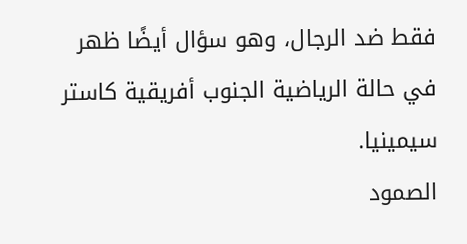فقط ضد الرجال، وهو سؤال أيضًا ظهر في حالة الرياضية الجنوب أفريقية كاستر سيمينيا.
الصمود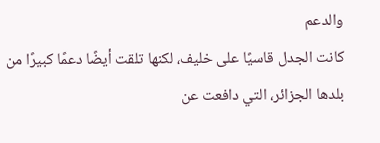والدعم
كانت الجدل قاسيًا على خليف، لكنها تلقت أيضًا دعمًا كبيرًا من بلدها الجزائر، التي دافعت عن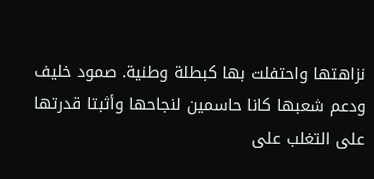نزاهتها واحتفلت بها كبطلة وطنية. صمود خليف ودعم شعبها كانا حاسمين لنجاحها وأثبتا قدرتها على التغلب على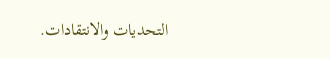التحديات والانتقادات.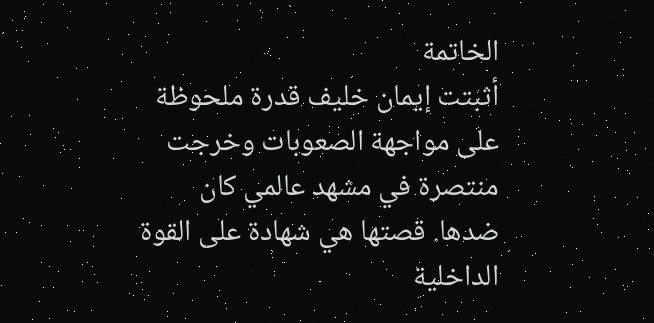الخاتمة
أثبتت إيمان خليف قدرة ملحوظة على مواجهة الصعوبات وخرجت منتصرة في مشهد عالمي كان ضدها. قصتها هي شهادة على القوة الداخلية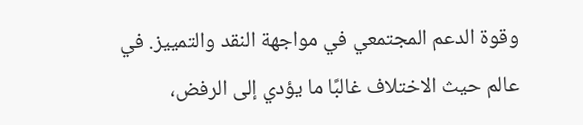وقوة الدعم المجتمعي في مواجهة النقد والتمييز. في عالم حيث الاختلاف غالبًا ما يؤدي إلى الرفض،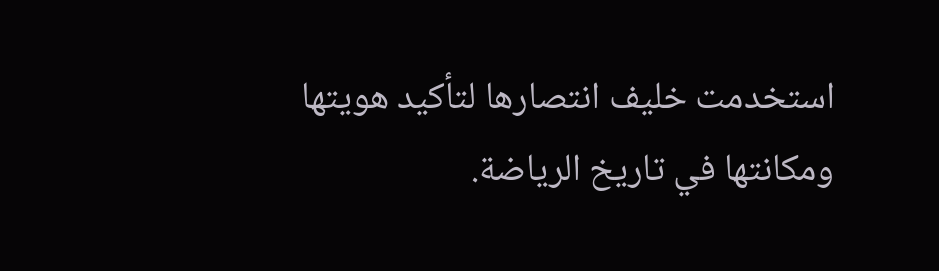استخدمت خليف انتصارها لتأكيد هويتها ومكانتها في تاريخ الرياضة.